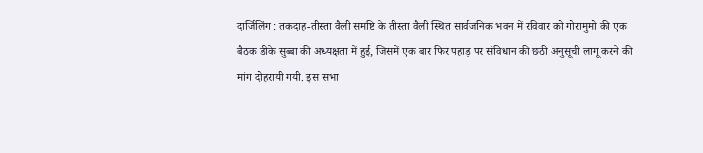दार्जिलिंग : तकदाह-तीस्ता वैली समष्टि के तीस्ता वैली स्थित सार्वजनिक भवन में रविवार को गोरामुमो की एक बैठक डीके सुब्बा की अध्यक्षता में हुई, जिसमें एक बार फिर पहाड़ पर संविधान की छठी अनुसूची लागू करने की मांग दोहरायी गयी. इस सभा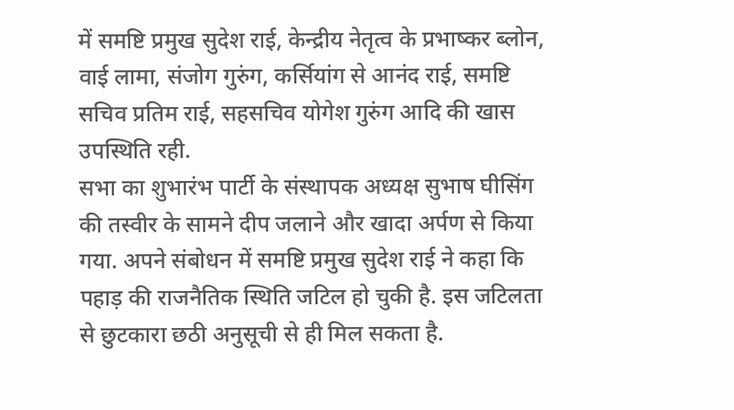में समष्टि प्रमुख सुदेश राई, केन्द्रीय नेतृत्व के प्रभाष्कर ब्लोन, वाई लामा, संजोग गुरुंग, कर्सियांग से आनंद राई, समष्टि सचिव प्रतिम राई, सहसचिव योगेश गुरुंग आदि की खास उपस्थिति रही.
सभा का शुभारंभ पार्टी के संस्थापक अध्यक्ष सुभाष घीसिंग की तस्वीर के सामने दीप जलाने और खादा अर्पण से किया गया. अपने संबोधन में समष्टि प्रमुख सुदेश राई ने कहा कि पहाड़ की राजनैतिक स्थिति जटिल हो चुकी है. इस जटिलता से छुटकारा छठी अनुसूची से ही मिल सकता है.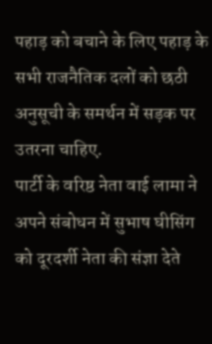पहाड़ को बचाने के लिए पहाड़ के सभी राजनैतिक दलों को छठी अनुसूची के समर्थन में सड़क पर उतरना चाहिए.
पार्टी के वरिष्ठ नेता वाई लामा ने अपने संबोधन में सुभाष घीसिंग को दूरदर्शी नेता की संज्ञा देते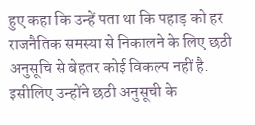हुए कहा कि उन्हें पता था कि पहाड़ को हर राजनैतिक समस्या से निकालने के लिए छठी अनुसूचि से बेहतर कोई विकल्प नहीं है. इसीलिए उन्होंने छठी अनुसूची के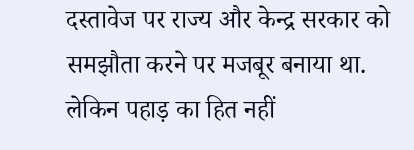दस्तावेज पर राज्य और केन्द्र सरकार को समझौता करने पर मजबूर बनाया था. लेकिन पहाड़ का हित नहीं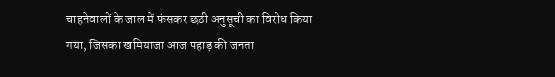चाहनेवालों के जाल में फंसकर छठी अनुसूची का विरोध किया गया, जिसका खमियाजा आज पहाड़ की जनता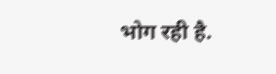भोग रही है.